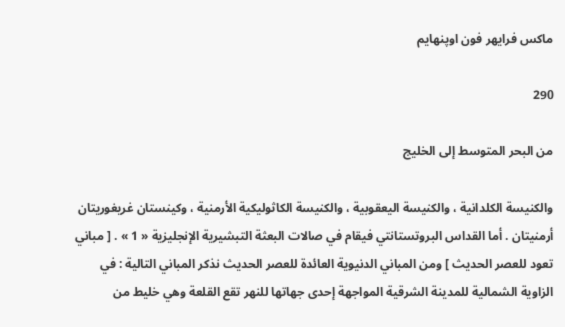ماكس فرايهر فون اوپنهايم

290

من البحر المتوسط إلى الخليج

والكنيسة الكلدانية ، والكنيسة اليعقوبية ، والكنيسة الكاثوليكية الأرمنية ، وكينستان غريغوريتان أرمنيتان . أما القداس البروتستانتي فيقام في صالات البعثة التبشيرية الإنجليزية « 1 » . [ مباني تعود للعصر الحديث ] ومن المباني الدنيوية العائدة للعصر الحديث نذكر المباني التالية : في الزاوية الشمالية للمدينة الشرقية المواجهة إحدى جهاتها للنهر تقع القلعة وهي خليط من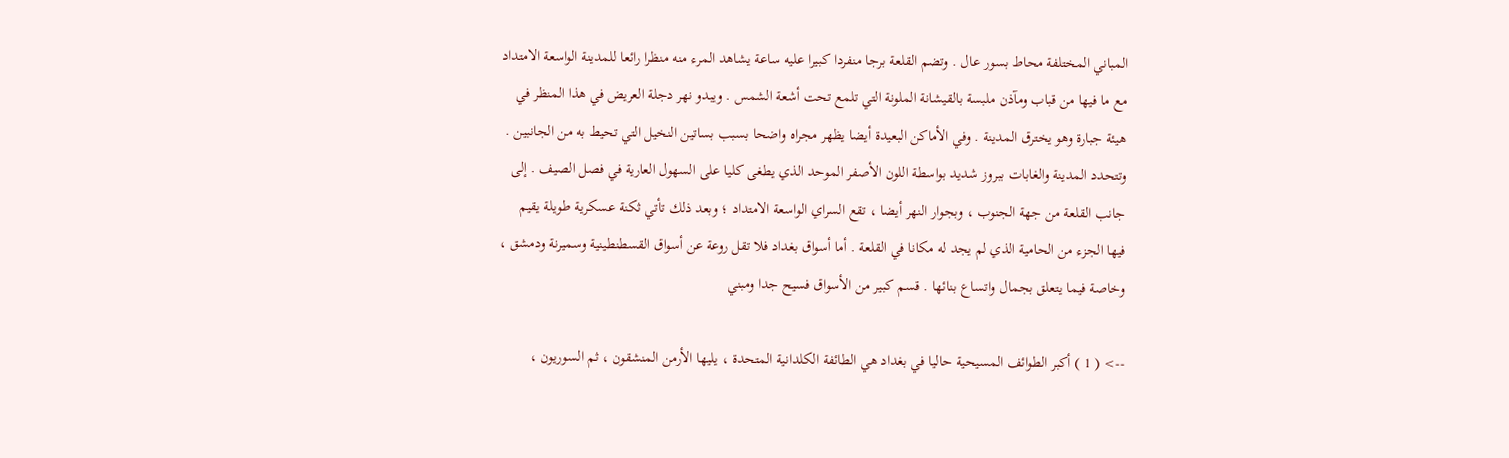المباني المختلفة محاط بسور عال . وتضم القلعة برجا منفردا كبيرا عليه ساعة يشاهد المرء منه منظرا رائعا للمدينة الواسعة الامتداد مع ما فيها من قباب ومآذن ملبسة بالقيشانة الملونة التي تلمع تحت أشعة الشمس . ويبدو نهر دجلة العريض في هذا المنظر في هيئة جبارة وهو يخترق المدينة . وفي الأماكن البعيدة أيضا يظهر مجراه واضحا بسبب بساتين النخيل التي تحيط به من الجانبين . وتتحدد المدينة والغابات ببروز شديد بواسطة اللون الأصفر الموحد الذي يطغى كليا على السهول العارية في فصل الصيف . إلى جانب القلعة من جهة الجنوب ، وبجوار النهر أيضا ، تقع السراي الواسعة الامتداد ؛ وبعد ذلك تأتي ثكنة عسكرية طويلة يقيم فيها الجزء من الحامية الذي لم يجد له مكانا في القلعة . أما أسواق بغداد فلا تقل روعة عن أسواق القسطنطينية وسميرنة ودمشق ، وخاصة فيما يتعلق بجمال واتساع بنائها . قسم كبير من الأسواق فسيح جدا ومبني

--> ( 1 ) أكبر الطوائف المسيحية حاليا في بغداد هي الطائفة الكلدانية المتحدة ، يليها الأرمن المنشقون ، ثم السوريون ،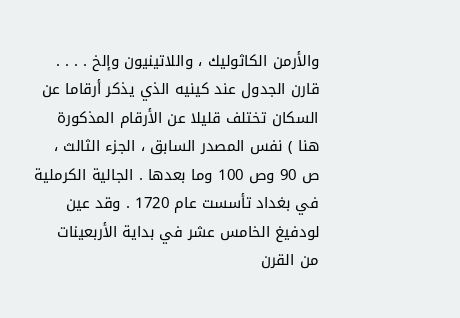والأرمن الكاثوليك ، واللاتينيون وإلخ . . . . قارن الجدول عند كينيه الذي يذكر أرقاما عن السكان تختلف قليلا عن الأرقام المذكورة هنا ) نفس المصدر السابق ، الجزء الثالث ، ص 90 وص 100 وما بعدها . الجالية الكرملية في بغداد تأسست عام 1720 . وقد عين لودفيغ الخامس عشر في بداية الأربعينات من القرن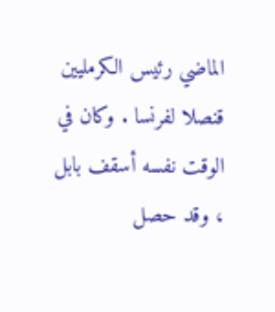الماضي رئيس الكرمليين قنصلا لفرنسا . وكان في الوقت نفسه أسقف بابل ، وقد حصل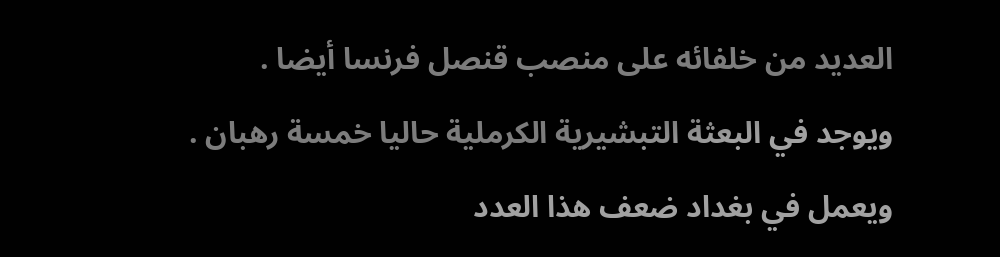العديد من خلفائه على منصب قنصل فرنسا أيضا . ويوجد في البعثة التبشيرية الكرملية حاليا خمسة رهبان . ويعمل في بغداد ضعف هذا العدد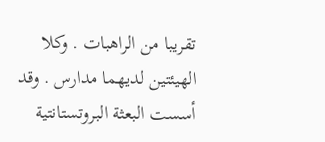تقريبا من الراهبات . وكلا الهيئتين لديهما مدارس . وقد أسست البعثة البروتستانتية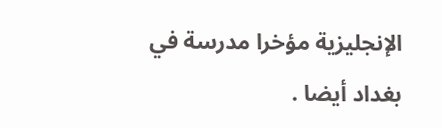الإنجليزية مؤخرا مدرسة في بغداد أيضا .